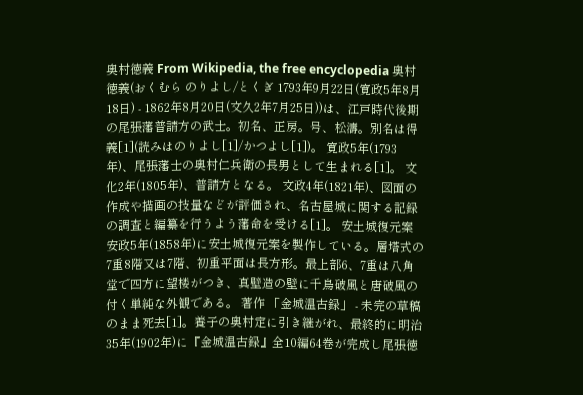奥村徳義 From Wikipedia, the free encyclopedia 奥村 徳義(おくむら のりよし/とくぎ 1793年9月22日(寛政5年8月18日) - 1862年8月20日(文久2年7月25日))は、江戸時代後期の尾張藩普請方の武士。初名、正房。号、松濤。別名は得義[1](読みはのりよし[1]/かつよし[1])。 寛政5年(1793年)、尾張藩士の奥村仁兵衛の長男として生まれる[1]。 文化2年(1805年)、普請方となる。 文政4年(1821年)、図面の作成や描画の技量などが評価され、名古屋城に関する記録の調査と編纂を行うよう藩命を受ける[1]。 安土城復元案 安政5年(1858年)に安土城復元案を製作している。層塔式の7重8階又は7階、初重平面は長方形。最上部6、7重は八角堂で四方に望楼がつき、真壁造の壁に千鳥破風と唐破風の付く単純な外観である。 著作 「金城温古録」 - 未完の草稿のまま死去[1]。養子の奥村定に引き継がれ、最終的に明治35年(1902年)に『金城温古録』全10編64巻が完成し尾張徳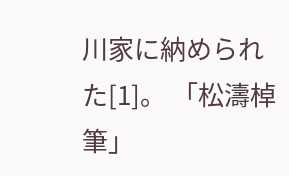川家に納められた[1]。 「松濤棹筆」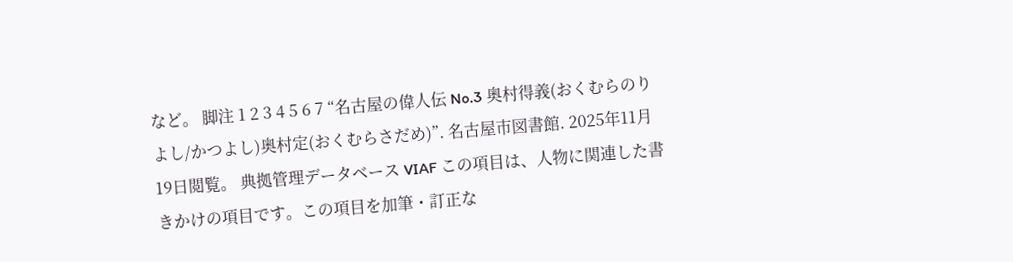など。 脚注 1 2 3 4 5 6 7 “名古屋の偉人伝 No.3 奥村得義(おくむらのりよし/かつよし)奥村定(おくむらさだめ)”. 名古屋市図書館. 2025年11月19日閲覧。 典拠管理データベース VIAF この項目は、人物に関連した書きかけの項目です。この項目を加筆・訂正な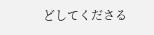どしてくださる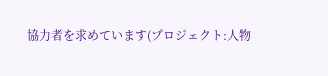協力者を求めています(プロジェクト:人物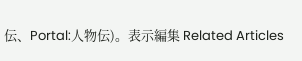伝、Portal:人物伝)。表示編集 Related Articles